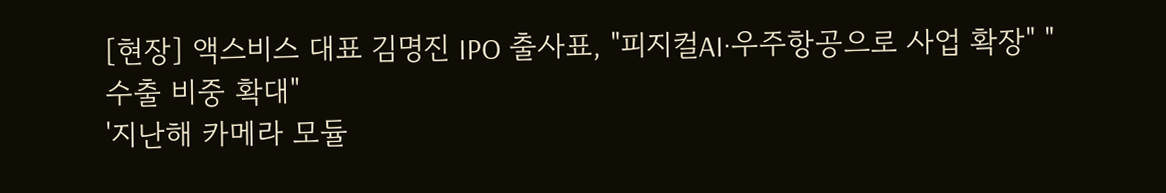[현장] 액스비스 대표 김명진 IPO 출사표, "피지컬AI·우주항공으로 사업 확장" "수출 비중 확대"
'지난해 카메라 모듈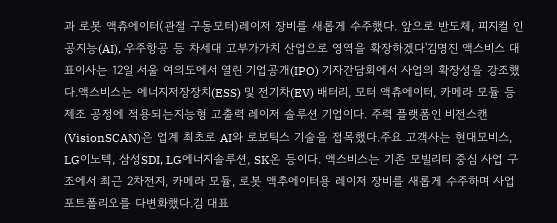과 로봇 액츄에이터(관절 구동모터)레이저 장비를 새롭게 수주했다. 앞으로 반도체, 피지컬 인공지능(AI), 우주항공 등 차세대 고부가가치 산업으로 영역을 확장하겠다'김명진 액스비스 대표이사는 12일 서울 여의도에서 열린 기업공개(IPO) 기자간담회에서 사업의 확장성을 강조했다.액스비스는 에너지저장장치(ESS) 및 전기차(EV) 배터리, 모터 액츄에이터, 카메라 모듈 등 제조 공정에 적용되는지능형 고출력 레이저 솔루션 기업이다. 주력 플랫폼인 비전스캔(VisionSCAN)은 업계 최초로 AI와 로보틱스 기술을 접목했다.주요 고객사는 현대모비스, LG이노텍, 삼성SDI, LG에너지솔루션, SK온 등이다. 액스비스는 기존 모빌리티 중심 사업 구조에서 최근 2차전지, 카메라 모듈, 로봇 액추에이터용 레이저 장비를 새롭게 수주하며 사업 포트폴리오를 다변화했다.김 대표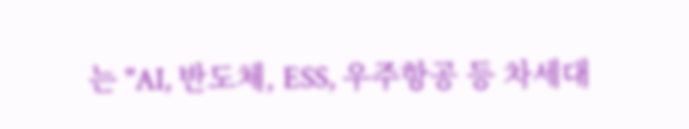는 "AI, 반도체, ESS, 우주항공 등 차세대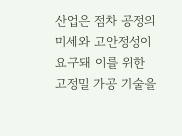산업은 점차 공정의 미세와 고안정성이 요구돼 이를 위한 고정밀 가공 기술을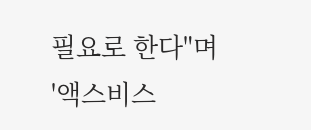필요로 한다"며 '액스비스